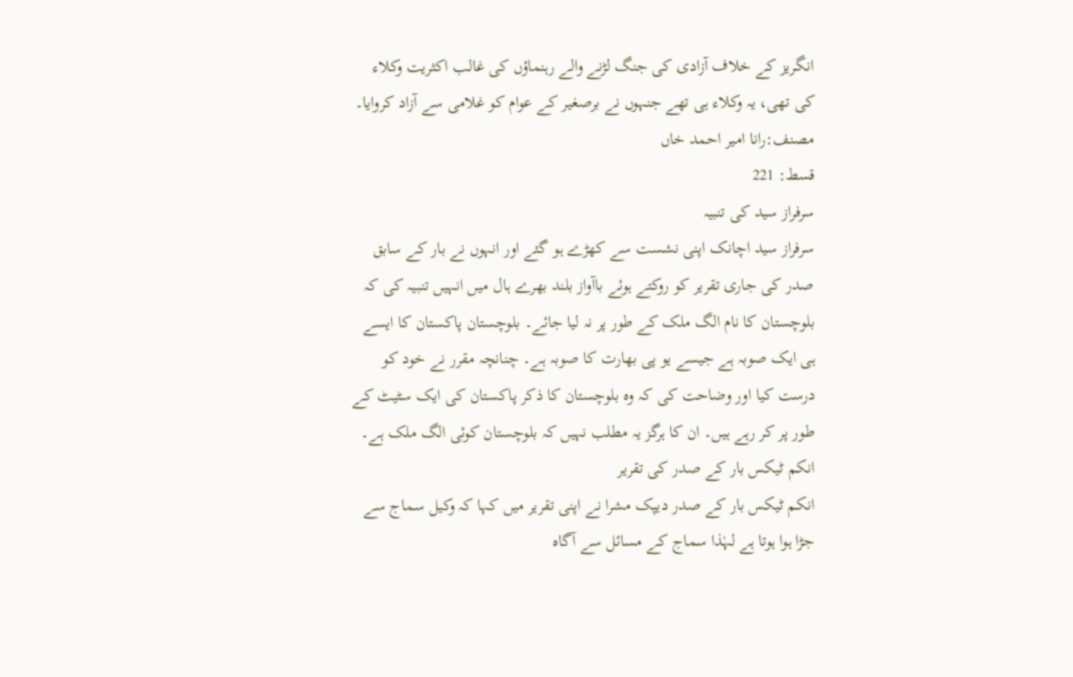انگریز کے خلاف آزادی کی جنگ لڑنے والے رہنماؤں کی غالب اکثریت وکلاء کی تھی، یہ وکلاء ہی تھے جنہوں نے برصغیر کے عوام کو غلامی سے آزاد کروایا۔
مصنف:رانا امیر احمد خاں
قسط: 221
سرفراز سید کی تنبیہ
سرفراز سید اچانک اپنی نشست سے کھڑے ہو گئے اور انہوں نے بار کے سابق صدر کی جاری تقریر کو روکتے ہوئے باآواز بلند بھرے ہال میں انہیں تنبیہ کی کہ بلوچستان کا نام الگ ملک کے طور پر نہ لیا جائے۔ بلوچستان پاکستان کا ایسے ہی ایک صوبہ ہے جیسے یو پی بھارت کا صوبہ ہے۔ چنانچہ مقرر نے خود کو درست کیا اور وضاحت کی کہ وہ بلوچستان کا ذکر پاکستان کی ایک سٹیٹ کے طور پر کر رہے ہیں۔ ان کا ہرگز یہ مطلب نہیں کہ بلوچستان کوئی الگ ملک ہے۔
انکم ٹیکس بار کے صدر کی تقریر
انکم ٹیکس بار کے صدر دیپک مشرا نے اپنی تقریر میں کہا کہ وکیل سماج سے جڑا ہوا ہوتا ہے لہٰذا سماج کے مسائل سے آگاہ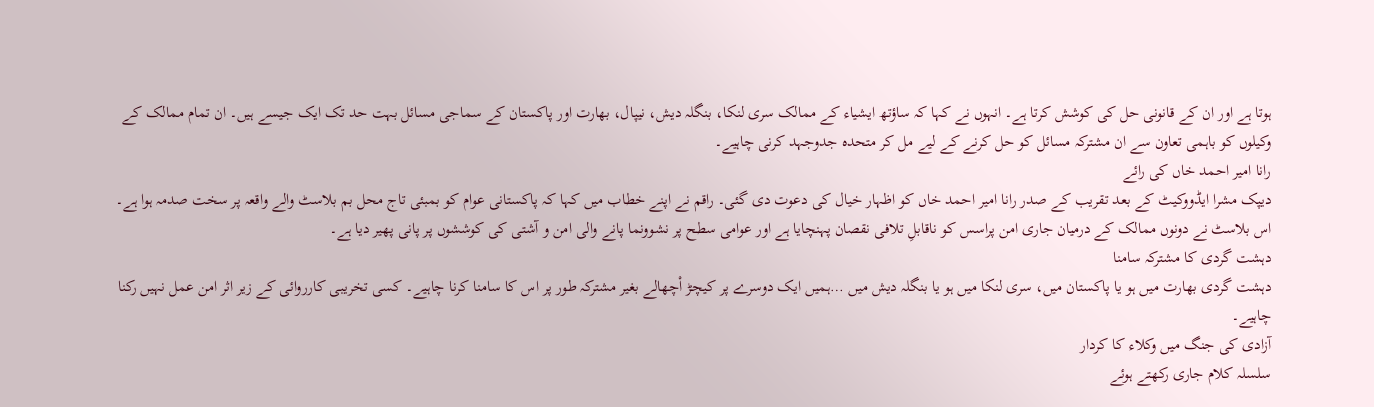ہوتا ہے اور ان کے قانونی حل کی کوشش کرتا ہے۔ انہوں نے کہا کہ ساؤتھ ایشیاء کے ممالک سری لنکا، بنگلہ دیش، نیپال، بھارت اور پاکستان کے سماجی مسائل بہت حد تک ایک جیسے ہیں۔ ان تمام ممالک کے وکیلوں کو باہمی تعاون سے ان مشترکہ مسائل کو حل کرنے کے لیے مل کر متحدہ جدوجہد کرنی چاہیے۔
رانا امیر احمد خاں کی رائے
دیپک مشرا ایڈووکیٹ کے بعد تقریب کے صدر رانا امیر احمد خاں کو اظہار خیال کی دعوت دی گئی۔ راقم نے اپنے خطاب میں کہا کہ پاکستانی عوام کو بمبئی تاج محل بم بلاسٹ والے واقعہ پر سخت صدمہ ہوا ہے۔ اس بلاسٹ نے دونوں ممالک کے درمیان جاری امن پراسس کو ناقابلِ تلافی نقصان پہنچایا ہے اور عوامی سطح پر نشوونما پانے والی امن و آشتی کی کوششوں پر پانی پھیر دیا ہے۔
دہشت گردی کا مشترکہ سامنا
دہشت گردی بھارت میں ہو یا پاکستان میں، سری لنکا میں ہو یا بنگلہ دیش میں …ہمیں ایک دوسرے پر کیچڑ اْچھالے بغیر مشترکہ طور پر اس کا سامنا کرنا چاہیے۔ کسی تخریبی کارروائی کے زیر اثر امن عمل نہیں رکنا چاہیے۔
آزادی کی جنگ میں وکلاء کا کردار
سلسلہ کلام جاری رکھتے ہوئے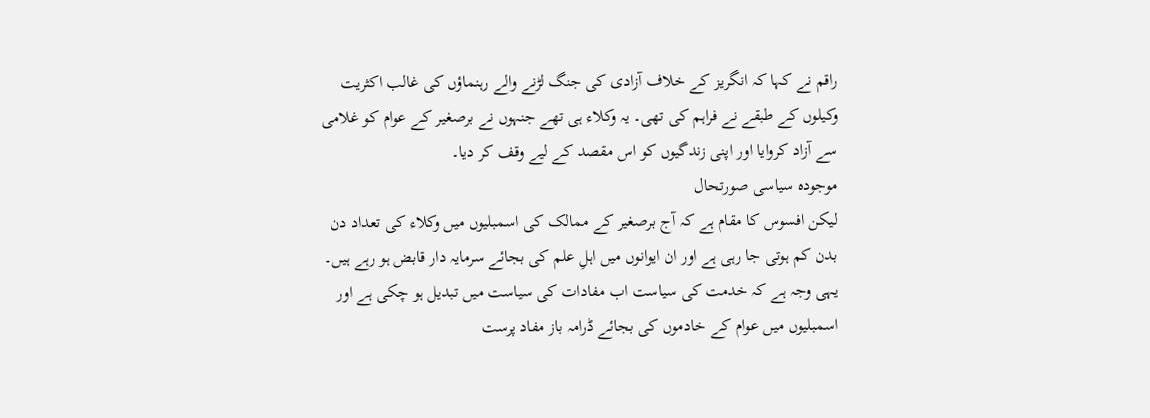راقم نے کہا کہ انگریز کے خلاف آزادی کی جنگ لڑنے والے رہنماؤں کی غالب اکثریت وکیلوں کے طبقے نے فراہم کی تھی۔ یہ وکلاء ہی تھے جنہوں نے برصغیر کے عوام کو غلامی سے آزاد کروایا اور اپنی زندگیوں کو اس مقصد کے لیے وقف کر دیا۔
موجودہ سیاسی صورتحال
لیکن افسوس کا مقام ہے کہ آج برصغیر کے ممالک کی اسمبلیوں میں وکلاء کی تعداد دن بدن کم ہوتی جا رہی ہے اور ان ایوانوں میں اہلِ علم کی بجائے سرمایہ دار قابض ہو رہے ہیں۔ یہی وجہ ہے کہ خدمت کی سیاست اب مفادات کی سیاست میں تبدیل ہو چکی ہے اور اسمبلیوں میں عوام کے خادموں کی بجائے ڈرامہ باز مفاد پرست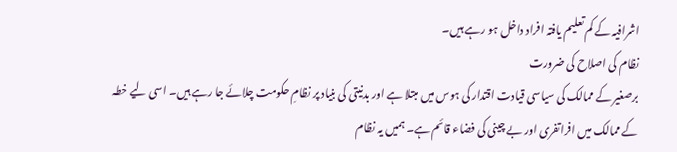اشرافیہ کے کم تعلیم یافتہ افراد داخل ہو رہے ہیں۔
نظام کی اصلاح کی ضرورت
برصغیر کے ممالک کی سیاسی قیادت اقتدار کی ہوس میں مبتلا ہے اور بدنیتی کی بنیاد پر نظامِ حکومت چلائے جا رہے ہیں۔ اسی لیے خطہ کے ممالک میں افراتفری اور بے چینی کی فضاء قائم ہے۔ ہمیں یہ نظام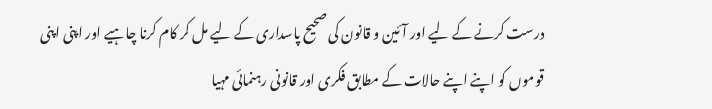درست کرنے کے لیے اور آئین و قانون کی صحیح پاسداری کے لیے مل کر کام کرنا چاہیے اور اپنی اپنی قوموں کو اپنے اپنے حالات کے مطابق فکری اور قانونی رہنمائی مہیا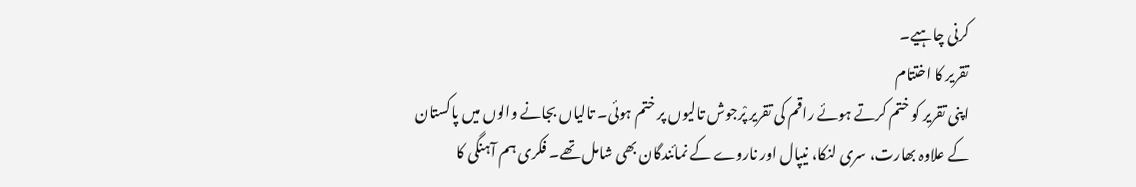کرنی چاہیے۔
تقریر کا اختتام
اپنی تقریر کو ختم کرتے ہوئے راقم کی تقریر پْرجوش تالیوں پر ختم ہوئی۔ تالیاں بجانے والوں میں پاکستان کے علاوہ بھارت، سری لنکا، نیپال اور ناروے کے نمائندگان بھی شامل تھے۔ فکری ہم آہنگی کا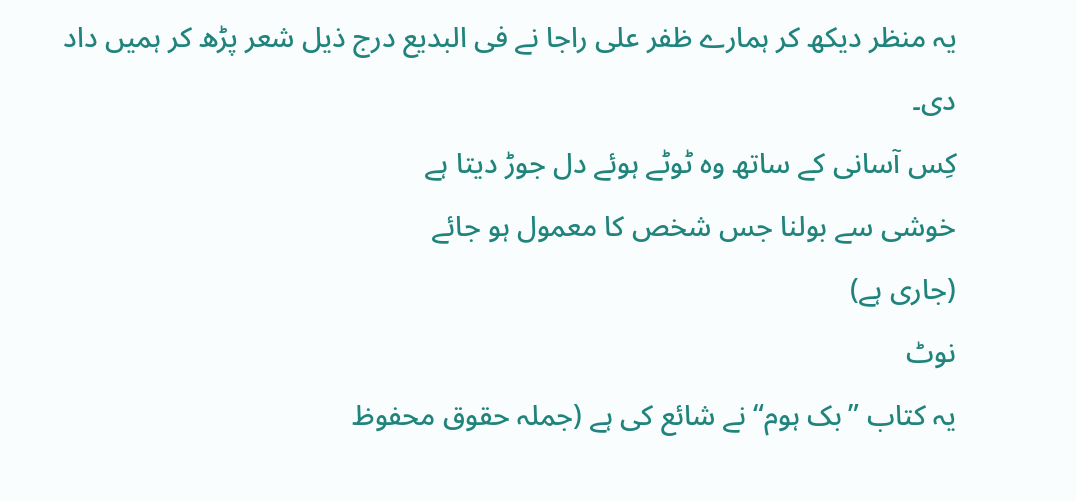یہ منظر دیکھ کر ہمارے ظفر علی راجا نے فی البدیع درج ذیل شعر پڑھ کر ہمیں داد دی۔
کِس آسانی کے ساتھ وہ ٹوٹے ہوئے دل جوڑ دیتا ہے
خوشی سے بولنا جس شخص کا معمول ہو جائے
(جاری ہے)
نوٹ
یہ کتاب ”بک ہوم“ نے شائع کی ہے (جملہ حقوق محفوظ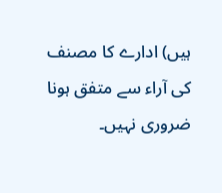ہیں) ادارے کا مصنف کی آراء سے متفق ہونا ضروری نہیں۔